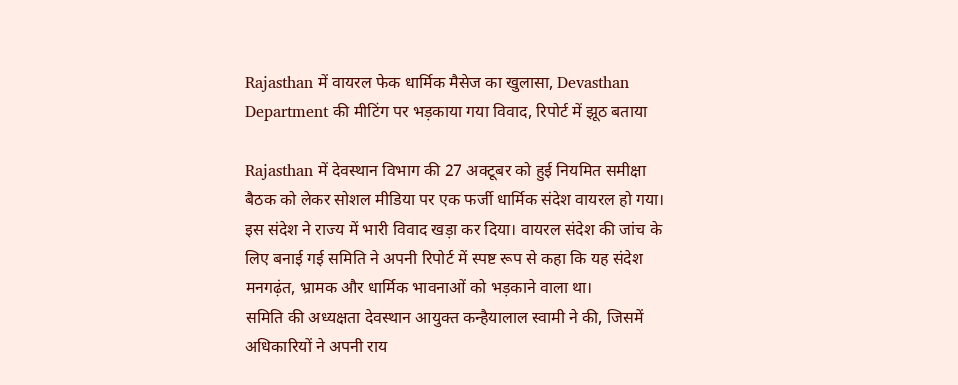Rajasthan में वायरल फेक धार्मिक मैसेज का खुलासा, Devasthan Department की मीटिंग पर भड़काया गया विवाद, रिपोर्ट में झूठ बताया

Rajasthan में देवस्थान विभाग की 27 अक्टूबर को हुई नियमित समीक्षा बैठक को लेकर सोशल मीडिया पर एक फर्जी धार्मिक संदेश वायरल हो गया। इस संदेश ने राज्य में भारी विवाद खड़ा कर दिया। वायरल संदेश की जांच के लिए बनाई गई समिति ने अपनी रिपोर्ट में स्पष्ट रूप से कहा कि यह संदेश मनगढ़ंत, भ्रामक और धार्मिक भावनाओं को भड़काने वाला था।
समिति की अध्यक्षता देवस्थान आयुक्त कन्हैयालाल स्वामी ने की, जिसमें अधिकारियों ने अपनी राय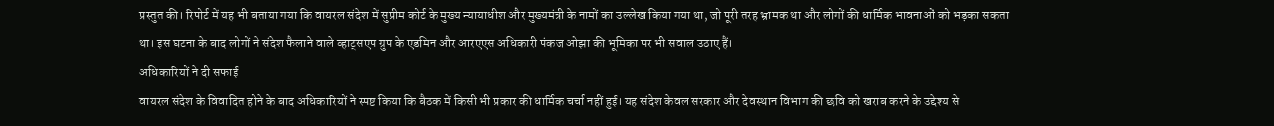प्रस्तुत की। रिपोर्ट में यह भी बताया गया कि वायरल संदेश में सुप्रीम कोर्ट के मुख्य न्यायाधीश और मुख्यमंत्री के नामों का उल्लेख किया गया था, जो पूरी तरह भ्रामक था और लोगों की धार्मिक भावनाओं को भड़का सकता था। इस घटना के बाद लोगों ने संदेश फैलाने वाले व्हाट्सएप ग्रुप के एडमिन और आरएएस अधिकारी पंकज ओझा की भूमिका पर भी सवाल उठाए हैं।
अधिकारियों ने दी सफाई
वायरल संदेश के विवादित होने के बाद अधिकारियों ने स्पष्ट किया कि बैठक में किसी भी प्रकार की धार्मिक चर्चा नहीं हुई। यह संदेश केवल सरकार और देवस्थान विभाग की छवि को खराब करने के उद्देश्य से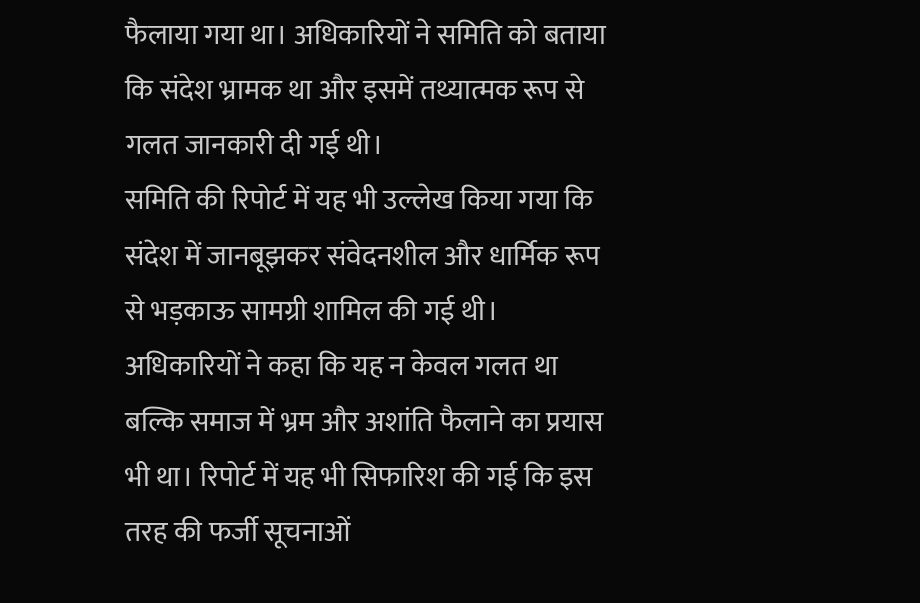फैलाया गया था। अधिकारियों ने समिति को बताया कि संदेश भ्रामक था और इसमें तथ्यात्मक रूप से गलत जानकारी दी गई थी।
समिति की रिपोर्ट में यह भी उल्लेख किया गया कि संदेश में जानबूझकर संवेदनशील और धार्मिक रूप से भड़काऊ सामग्री शामिल की गई थी। अधिकारियों ने कहा कि यह न केवल गलत था बल्कि समाज में भ्रम और अशांति फैलाने का प्रयास भी था। रिपोर्ट में यह भी सिफारिश की गई कि इस तरह की फर्जी सूचनाओं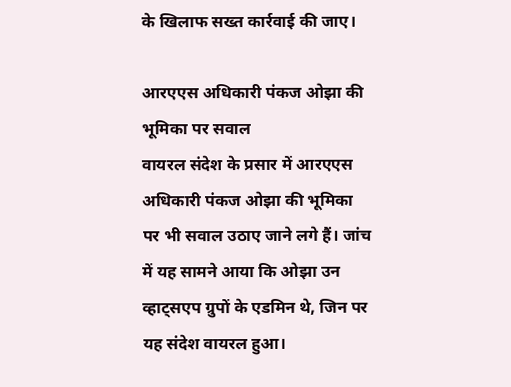के खिलाफ सख्त कार्रवाई की जाए।

आरएएस अधिकारी पंकज ओझा की भूमिका पर सवाल
वायरल संदेश के प्रसार में आरएएस अधिकारी पंकज ओझा की भूमिका पर भी सवाल उठाए जाने लगे हैं। जांच में यह सामने आया कि ओझा उन व्हाट्सएप ग्रुपों के एडमिन थे, जिन पर यह संदेश वायरल हुआ।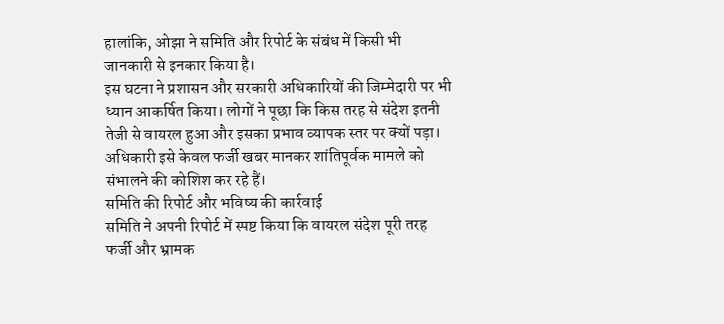हालांकि, ओझा ने समिति और रिपोर्ट के संबंध में किसी भी जानकारी से इनकार किया है।
इस घटना ने प्रशासन और सरकारी अधिकारियों की जिम्मेदारी पर भी ध्यान आकर्षित किया। लोगों ने पूछा कि किस तरह से संदेश इतनी तेजी से वायरल हुआ और इसका प्रभाव व्यापक स्तर पर क्यों पड़ा। अधिकारी इसे केवल फर्जी खबर मानकर शांतिपूर्वक मामले को संभालने की कोशिश कर रहे हैं।
समिति की रिपोर्ट और भविष्य की कार्रवाई
समिति ने अपनी रिपोर्ट में स्पष्ट किया कि वायरल संदेश पूरी तरह फर्जी और भ्रामक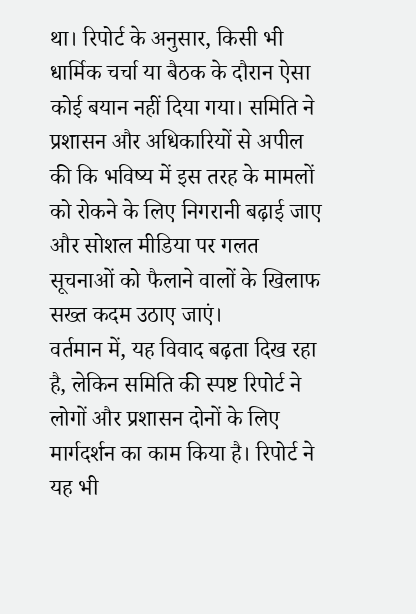था। रिपोर्ट के अनुसार, किसी भी धार्मिक चर्चा या बैठक के दौरान ऐसा कोई बयान नहीं दिया गया। समिति ने प्रशासन और अधिकारियों से अपील की कि भविष्य में इस तरह के मामलों को रोकने के लिए निगरानी बढ़ाई जाए और सोशल मीडिया पर गलत सूचनाओं को फैलाने वालों के खिलाफ सख्त कदम उठाए जाएं।
वर्तमान में, यह विवाद बढ़ता दिख रहा है, लेकिन समिति की स्पष्ट रिपोर्ट ने लोगों और प्रशासन दोनों के लिए मार्गदर्शन का काम किया है। रिपोर्ट ने यह भी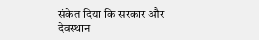संकेत दिया कि सरकार और देवस्थान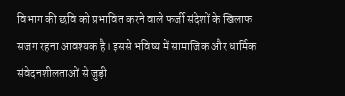विभाग की छवि को प्रभावित करने वाले फर्जी संदेशों के खिलाफ सजग रहना आवश्यक है। इससे भविष्य में सामाजिक और धार्मिक संवेदनशीलताओं से जुड़ी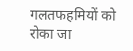गलतफहमियों को रोका जा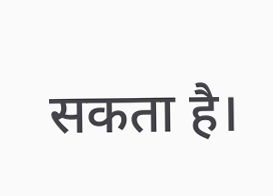सकता है।